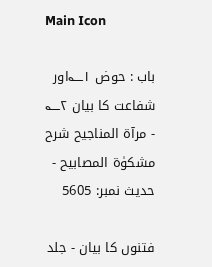Main Icon

باب : حوض ۱؎اور شفاعت کا بیان ۲؎ - مرآۃ المناجیح شرح مشکوٰۃ المصابیح - حدیث نمبر: 5605

فتنوں کا بیان - جلد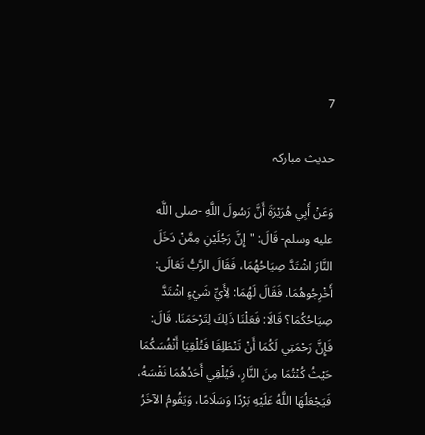7

حدیث مبارکہ

وَعَنْ أَبِي هُرَيْرَةَ أَنَّ رَسُولَ اللَّهِ -صلى اللَّه عليه وسلم- قَالَ: "إِنَّ رَجُلَيْنِ مِمَّنْ دَخَلَ النَّارَ اشْتَدَّ صِيَاحُهُمَا، فَقَالَ الرَّبُّ تَعَالَى: أَخْرِجُوهُمَا. فَقَالَ لَهُمَا: لِأَيِّ شَيْءٍ اشْتَدَّ صِيَاحُكُمَا؟ قَالَا: فَعَلْنَا ذَلِكَ لِتَرْحَمَنَا. قَالَ: فَإِنَّ رَحْمَتِي لَكُمَا أَنْ تَنْطَلِقَا فَتُلْقِيَا أَنْفُسَكُمَا حَيْثُ كُنْتُمَا مِنَ النَّارِ، فَيُلْقِي أَحَدُهُمَا نَفْسَهُ، فَيَجْعَلُهَا اللَّهُ عَلَيْهِ بَرْدًا وَسَلَامًا، وَيَقُومُ الآخَرُ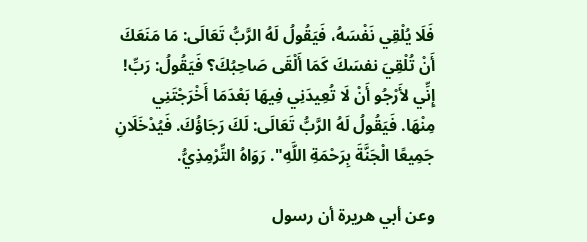فَلَا يُلْقِي نَفْسَهُ، فَيَقُولُ لَهُ الرَّبُّ تَعَالَى: مَا مَنَعَكَ أَنْ تُلْقِيَ نفسَكَ كَمَا أَلْقَى صَاحِبُكَ؟ فَيَقُولُ: رَبِّ! إِنِّي لأَرْجُو أَنْ لَا تُعِيدَنِي فِيهَا بَعْدَمَا أَخْرَجْتَنِي مِنْهَا. فَيَقُولُ لَهُ الرَّبُّ تَعَالَى: لَكَ رَجَاؤُكَ. فَيُدْخَلَانِ جَمِيعًا الْجَنَّةَ بِرَحْمَةِ اللَّهِ". رَوَاهُ التِّرْمِذِيُّ.

وعن أبي هريرة أن رسول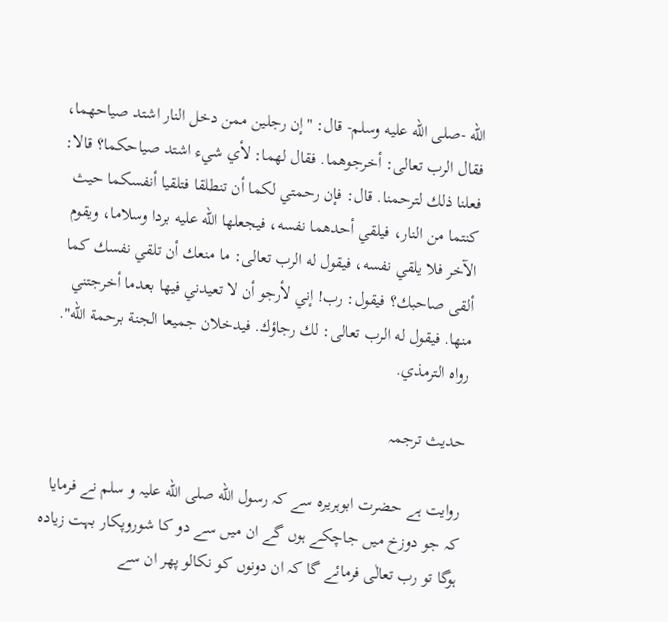الله -صلى الله عليه وسلم- قال: "إن رجلين ممن دخل النار اشتد صياحهما، فقال الرب تعالى: أخرجوهما. فقال لهما: لأي شيء اشتد صياحكما؟ قالا: فعلنا ذلك لترحمنا. قال: فإن رحمتي لكما أن تنطلقا فتلقيا أنفسكما حيث كنتما من النار، فيلقي أحدهما نفسه، فيجعلها الله عليه بردا وسلاما، ويقوم الآخر فلا يلقي نفسه، فيقول له الرب تعالى: ما منعك أن تلقي نفسك كما ألقى صاحبك؟ فيقول: رب! إني لأرجو أن لا تعيدني فيها بعدما أخرجتني منها. فيقول له الرب تعالى: لك رجاؤك. فيدخلان جميعا الجنة برحمة الله". رواه الترمذي.

حدیث ترجمہ

روایت ہے حضرت ابوہریرہ سے کہ رسول الله صلی الله علیہ و سلم نے فرمایا کہ جو دوزخ میں جاچکے ہوں گے ان میں سے دو کا شوروپکار بہت زیادہ ہوگا تو رب تعالٰی فرمائے گا کہ ان دونوں کو نکالو پھر ان سے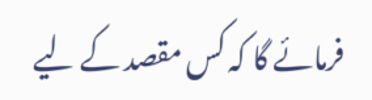فرمائے گا کہ کس مقصد کے لیے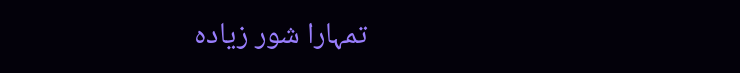تمہارا شور زیادہ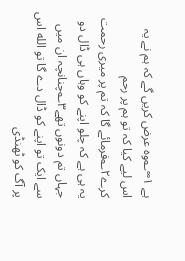ہے ۱∞؎وہ عرض کریں گے کہ ہم نے یہ اس لیے کیا کہ تو ہم پر رحم کرے۲؎فرمائے گا کہ تم پر میری رحمت یہ ہی ہے کہ چلو اپنے کو وہاں ہی ڈال دو جہاں تم دونوں تھے۳؎چنانچہ ان میں سے ایک تو اپنے کو ڈال دے گا تو الله اس پر آگ کو ٹھنڈی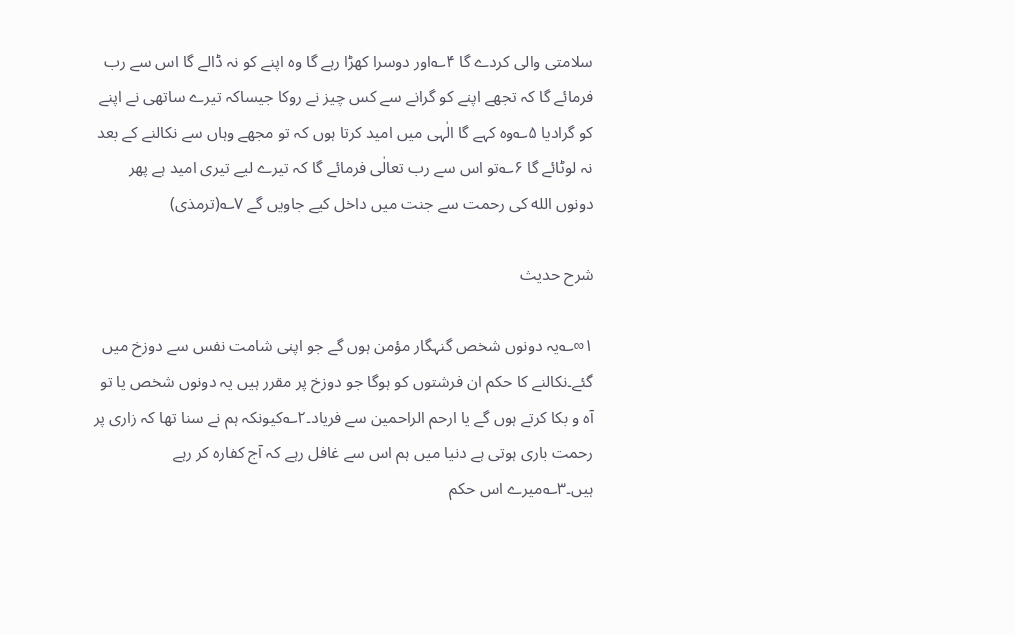سلامتی والی کردے گا ۴؎اور دوسرا کھڑا رہے گا وہ اپنے کو نہ ڈالے گا اس سے رب فرمائے گا کہ تجھے اپنے کو گرانے سے کس چیز نے روکا جیساکہ تیرے ساتھی نے اپنے کو گرادیا ۵؎وہ کہے گا الٰہی میں امید کرتا ہوں کہ تو مجھے وہاں سے نکالنے کے بعد نہ لوٹائے گا ۶؎تو اس سے رب تعالٰی فرمائے گا کہ تیرے لیے تیری امید ہے پھر دونوں الله کی رحمت سے جنت میں داخل کیے جاویں گے ۷؎(ترمذی)

شرح حدیث

۱∞؎یہ دونوں شخص گنہگار مؤمن ہوں گے جو اپنی شامت نفس سے دوزخ میں گئے۔نکالنے کا حکم ان فرشتوں کو ہوگا جو دوزخ پر مقرر ہیں یہ دونوں شخص یا تو آہ و بکا کرتے ہوں گے یا ارحم الراحمین سے فریاد۔۲؎کیونکہ ہم نے سنا تھا کہ زاری پر رحمت باری ہوتی ہے دنیا میں ہم اس سے غافل رہے کہ آج کفارہ کر رہے ہیں۔۳؎میرے اس حکم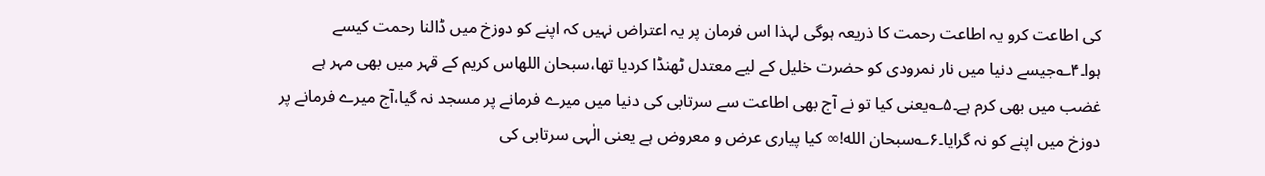کی اطاعت کرو یہ اطاعت رحمت کا ذریعہ ہوگی لہذا اس فرمان پر یہ اعتراض نہیں کہ اپنے کو دوزخ میں ڈالنا رحمت کیسے ہوا۔۴؎جیسے دنیا میں نار نمرودی کو حضرت خلیل کے لیے معتدل ٹھنڈا کردیا تھا،سبحان اللهاس کریم کے قہر میں بھی مہر ہے غضب میں بھی کرم ہے۔۵؎یعنی کیا تو نے آج بھی اطاعت سے سرتابی کی دنیا میں میرے فرمانے پر مسجد نہ گیا،آج میرے فرمانے پر دوزخ میں اپنے کو نہ گرایا۔۶؎سبحان الله!∞ کیا پیاری عرض و معروض ہے یعنی الٰہی سرتابی کی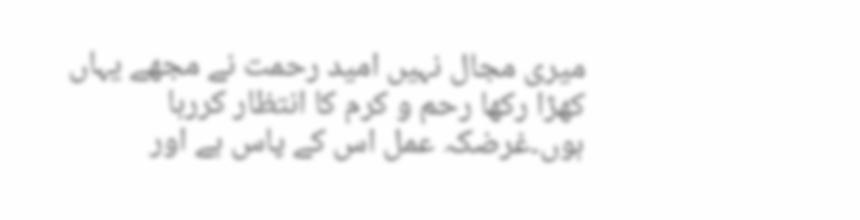میری مجال نہیں امید رحمت نے مجھے یہاں کھڑا رکھا رحم و کرم کا انتظار کررہا ہوں۔غرضکہ عمل اس کے پاس ہے اور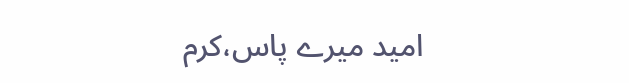امید میرے پاس،کرم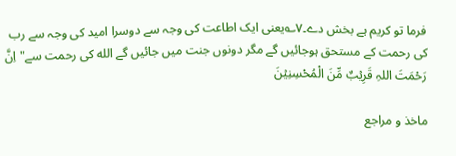فرما تو کریم ہے بخش دے۔۷؎یعنی ایک اطاعت کی وجہ سے دوسرا امید کی وجہ سے رب کی رحمت کے مستحق ہوجائیں گے مگر دونوں جنت میں جائیں گے الله کی رحمت سے"اِنَّ رَحْمَتَ اللہِ قَرِیۡبٌ مِّنَ الْمُحْسِنِیۡنَ

ماخذ و مراجع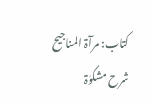کتاب: مرآۃ المناجیح شرح مشکوٰۃ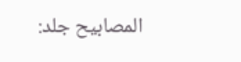المصابیح جلد: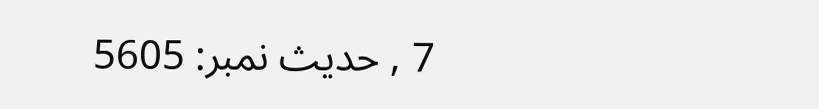7 , حدیث نمبر: 5605